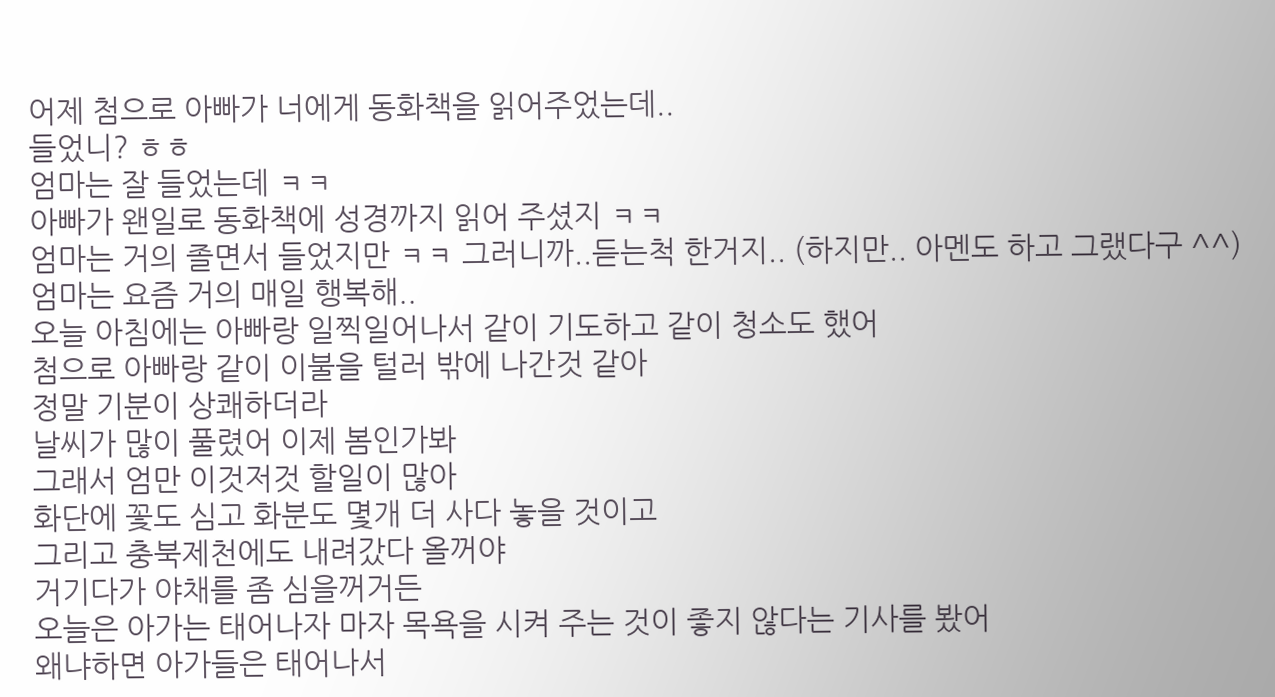어제 첨으로 아빠가 너에게 동화책을 읽어주었는데..
들었니? ㅎㅎ
엄마는 잘 들었는데 ㅋㅋ
아빠가 왠일로 동화책에 성경까지 읽어 주셨지 ㅋㅋ
엄마는 거의 졸면서 들었지만 ㅋㅋ 그러니까..듣는척 한거지.. (하지만.. 아멘도 하고 그랬다구 ^^)
엄마는 요즘 거의 매일 행복해..
오늘 아침에는 아빠랑 일찍일어나서 같이 기도하고 같이 청소도 했어
첨으로 아빠랑 같이 이불을 털러 밖에 나간것 같아
정말 기분이 상쾌하더라
날씨가 많이 풀렸어 이제 봄인가봐
그래서 엄만 이것저것 할일이 많아
화단에 꽃도 심고 화분도 몇개 더 사다 놓을 것이고
그리고 충북제천에도 내려갔다 올꺼야
거기다가 야채를 좀 심을꺼거든
오늘은 아가는 태어나자 마자 목욕을 시켜 주는 것이 좋지 않다는 기사를 봤어
왜냐하면 아가들은 태어나서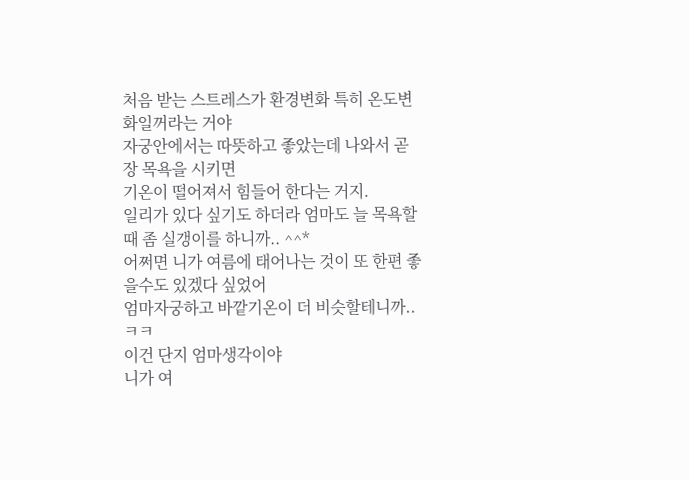처음 받는 스트레스가 환경변화 특히 온도변화일꺼라는 거야
자궁안에서는 따뜻하고 좋았는데 나와서 곧장 목욕을 시키면
기온이 떨어져서 힘들어 한다는 거지.
일리가 있다 싶기도 하더라 엄마도 늘 목욕할때 좀 실갱이를 하니까.. ^^*
어쩌면 니가 여름에 태어나는 것이 또 한편 좋을수도 있겠다 싶었어
엄마자궁하고 바깥기온이 더 비슷할테니까..ㅋㅋ
이건 단지 엄마생각이야
니가 여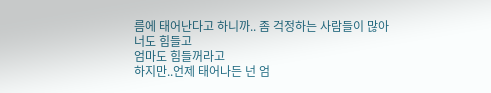름에 태어난다고 하니까.. 좀 걱정하는 사람들이 많아
너도 힘들고
엄마도 힘들꺼라고
하지만..언제 태어나든 넌 엄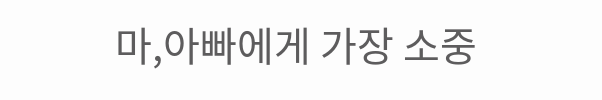마,아빠에게 가장 소중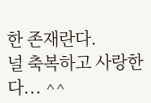한 존재란다.
널 축복하고 사랑한다... ^^